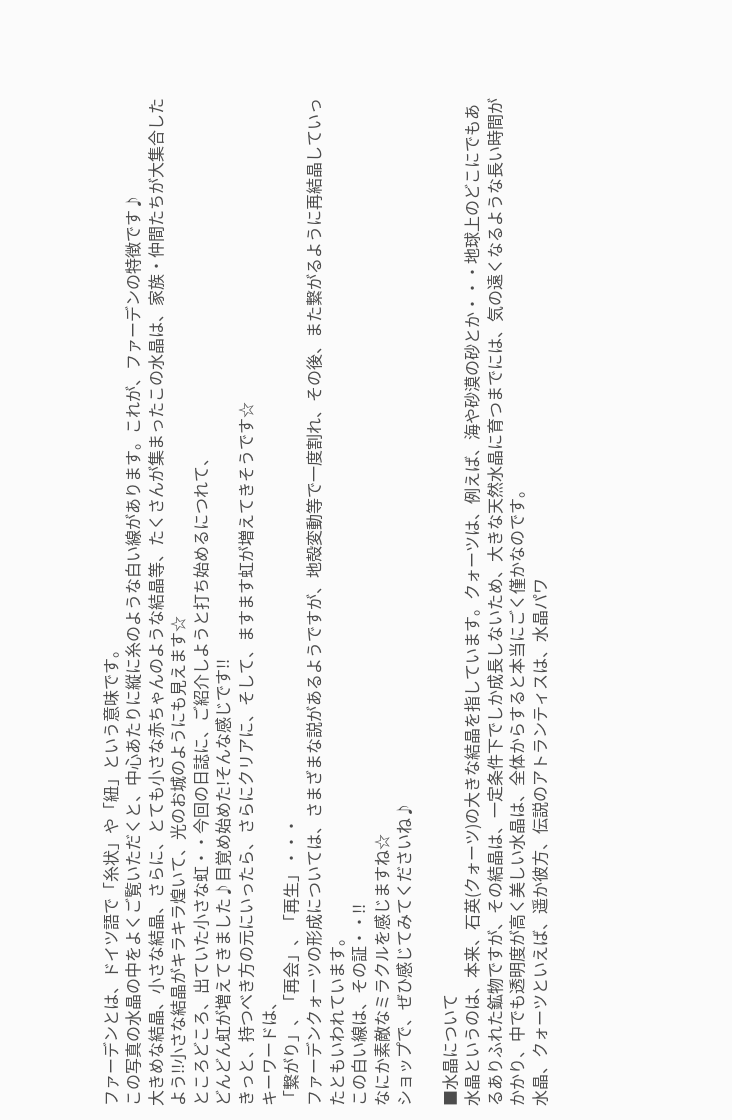ファーデンとは、ドイツ語で「糸状」や「紐」という意味です。
この写真の水晶の中をよくご覧いただくと、中心あたりに縦に糸のような白い線があります。これが、ファーデンの特徴です♪
大きめな結晶、小さな結晶、さらに、とても小さな赤ちゃんのような結晶等、たくさんが集まったこの水晶は、家族・仲間たちが大集合したよう!!小さな結晶がキラキラ煌いて、光のお城のようにも見えます☆
ところどころ、出ていた小さな虹・・今回の日誌に、ご紹介しようと打ち始めるにつれて、
どんどん虹が増えてきました♪目覚め始めた!そんな感じです!!
きっと、持つべき方の元にいったら、さらにクリアに、そして、ますます虹が増えてきそうです☆
キーワードは、
「繋がり」、「再会」、「再生」・・・
ファーデンクォーツの形成については、さまざまな説があるようですが、地殻変動等で一度割れ、その後、また繋がるように再結晶していったともいわれています。
この白い線は、その証・・!!
なにか素敵なミラクルを感じますね☆
ショップで、ぜひ感じてみてくださいね♪

■水晶について
水晶というのは、本来、石英(クォーツ)の大きな結晶を指しています。クォーツは、例えば、海や砂漠の砂とか・・・地球上のどこにでもあるありふれた鉱物ですが、その結晶は、一定条件下でしか成長しないため、大きな天然水晶に育つまでには、気の遠くなるような長い時間がかかり、中でも透明度が高く美しい水晶は、全体からすると本当にごく僅かなのです。
水晶、クォーツといえば、遥か彼方、伝説のアトランティスは、水晶パワ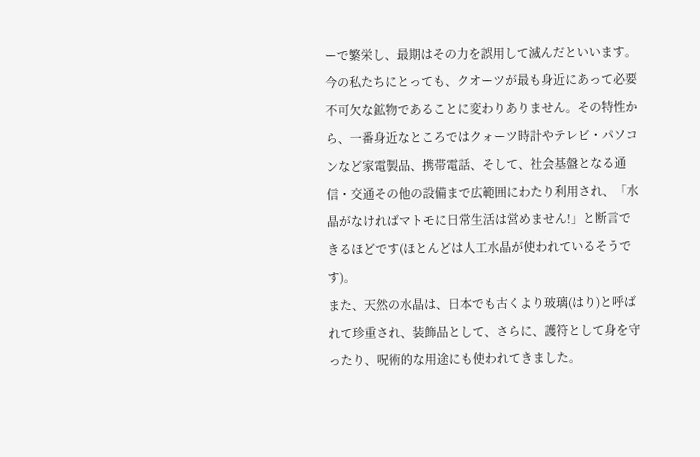ーで繁栄し、最期はその力を誤用して滅んだといいます。今の私たちにとっても、クオーツが最も身近にあって必要不可欠な鉱物であることに変わりありません。その特性から、一番身近なところではクォーツ時計やテレビ・パソコンなど家電製品、携帯電話、そして、社会基盤となる通信・交通その他の設備まで広範囲にわたり利用され、「水晶がなければマトモに日常生活は営めません!」と断言できるほどです(ほとんどは人工水晶が使われているそうです)。
また、天然の水晶は、日本でも古くより玻璃(はり)と呼ばれて珍重され、装飾品として、さらに、護符として身を守ったり、呪術的な用途にも使われてきました。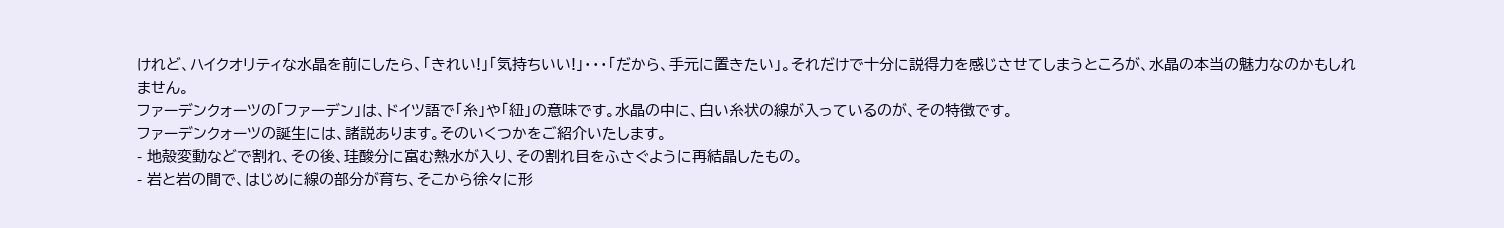けれど、ハイクオリティな水晶を前にしたら、「きれい!」「気持ちいい!」・・・「だから、手元に置きたい」。それだけで十分に説得力を感じさせてしまうところが、水晶の本当の魅力なのかもしれません。
ファーデンクォーツの「ファーデン」は、ドイツ語で「糸」や「紐」の意味です。水晶の中に、白い糸状の線が入っているのが、その特徴です。
ファーデンクォーツの誕生には、諸説あります。そのいくつかをご紹介いたします。
- 地殻変動などで割れ、その後、珪酸分に富む熱水が入り、その割れ目をふさぐように再結晶したもの。
- 岩と岩の間で、はじめに線の部分が育ち、そこから徐々に形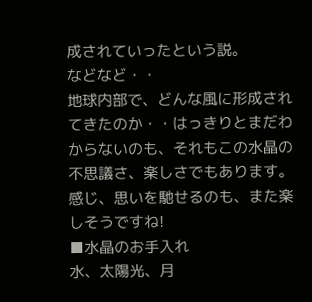成されていったという説。
などなど・・
地球内部で、どんな風に形成されてきたのか・・はっきりとまだわからないのも、それもこの水晶の不思議さ、楽しさでもあります。感じ、思いを馳せるのも、また楽しそうですね!
■水晶のお手入れ
水、太陽光、月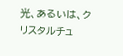光、あるいは、クリスタルチュ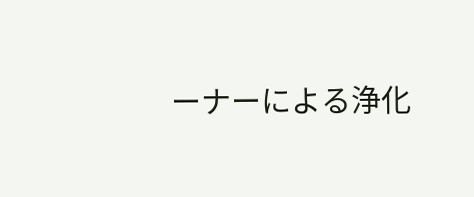ーナーによる浄化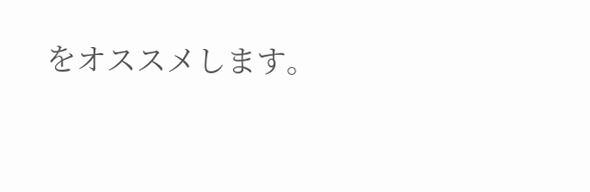をオススメします。